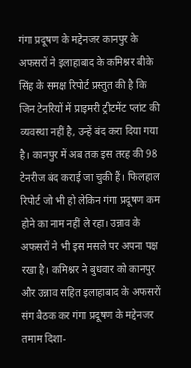गंगा प्रदूषण के मद्देनजर कानपुर के अफसरों ने इलाहाबाद के कमिश्नर बीके सिंह के समक्ष रिपोर्ट प्रस्तुत की है कि जिन टेनरियों में प्राइमरी ट्रीटमेंट प्लांट की व्यवस्था नहीं है, उन्हें बंद करा दिया गया है। कानपुर में अब तक इस तरह की 98 टेनरीज बंद कराई जा चुकी हैं। फिलहाल रिपोर्ट जो भी हो लेकिन गंगा प्रदूषण कम होने का नाम नहीं ले रहा। उन्नाव के अफसरों ने भी इस मसले पर अपना पक्ष रखा है। कमिश्नर ने बुधवार को कानपुर और उन्नाव सहित इलाहाबाद के अफसरों संग बैठक कर गंगा प्रदूषण के मद्देनजर तमाम दिशा-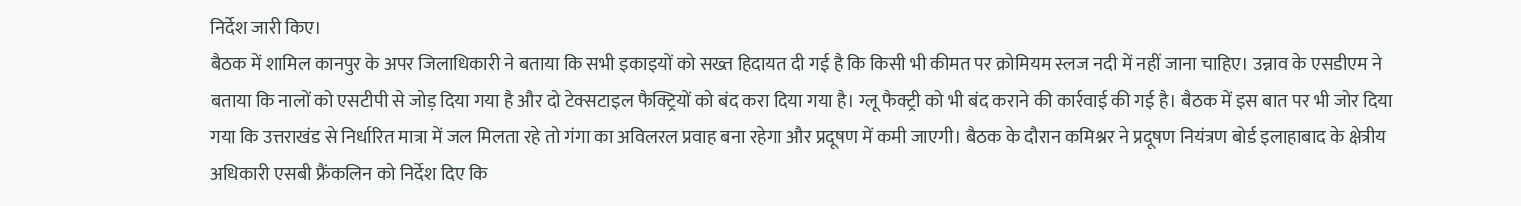निर्देश जारी किए।
बैठक में शामिल कानपुर के अपर जिलाधिकारी ने बताया कि सभी इकाइयों को सख्त हिदायत दी गई है कि किसी भी कीमत पर क्रोमियम स्लज नदी में नहीं जाना चाहिए। उन्नाव के एसडीएम ने बताया कि नालों को एसटीपी से जोड़ दिया गया है और दो टेक्सटाइल फैक्ट्रियों को बंद करा दिया गया है। ग्लू फैक्ट्री को भी बंद कराने की कार्रवाई की गई है। बैठक में इस बात पर भी जोर दिया गया कि उत्तराखंड से निर्धारित मात्रा में जल मिलता रहे तो गंगा का अविलरल प्रवाह बना रहेगा और प्रदूषण में कमी जाएगी। बैठक के दौरान कमिश्नर ने प्रदूषण नियंत्रण बोर्ड इलाहाबाद के क्षेत्रीय अधिकारी एसबी फ्रैंकलिन को निर्देश दिए कि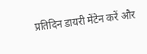प्रतिदिन डायरी मेंटेन करें और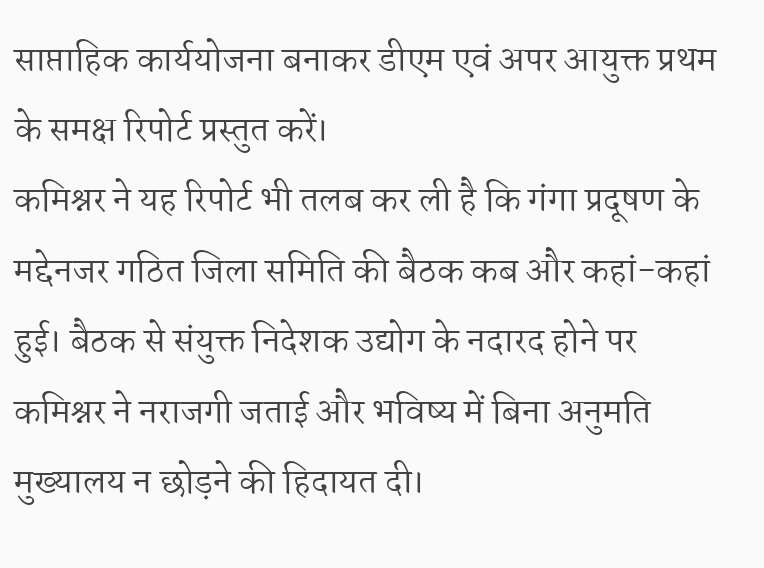साप्ताहिक कार्ययोजना बनाकर डीएम एवं अपर आयुक्त प्रथम के समक्ष रिपोर्ट प्रस्तुत करें।
कमिश्नर ने यह रिपोर्ट भी तलब कर ली है कि गंगा प्रदूषण के मद्देनजर गठित जिला समिति की बैठक कब और कहां-कहां हुई। बैठक से संयुक्त निदेशक उद्योग के नदारद होने पर कमिश्नर ने नराजगी जताई और भविष्य में बिना अनुमति मुख्यालय न छोड़ने की हिदायत दी।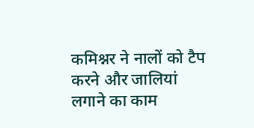कमिश्नर ने नालों को टैप करने और जालियां लगाने का काम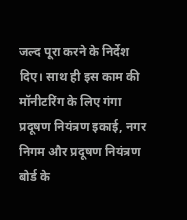जल्द पूरा करने के निर्देश दिए। साथ ही इस काम की मॉनीटरिंग के लिए गंगा प्रदूषण नियंत्रण इकाई, नगर निगम और प्रदूषण नियंत्रण बोर्ड के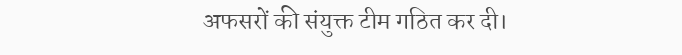अफसरों की संयुक्त टीम गठित कर दी।